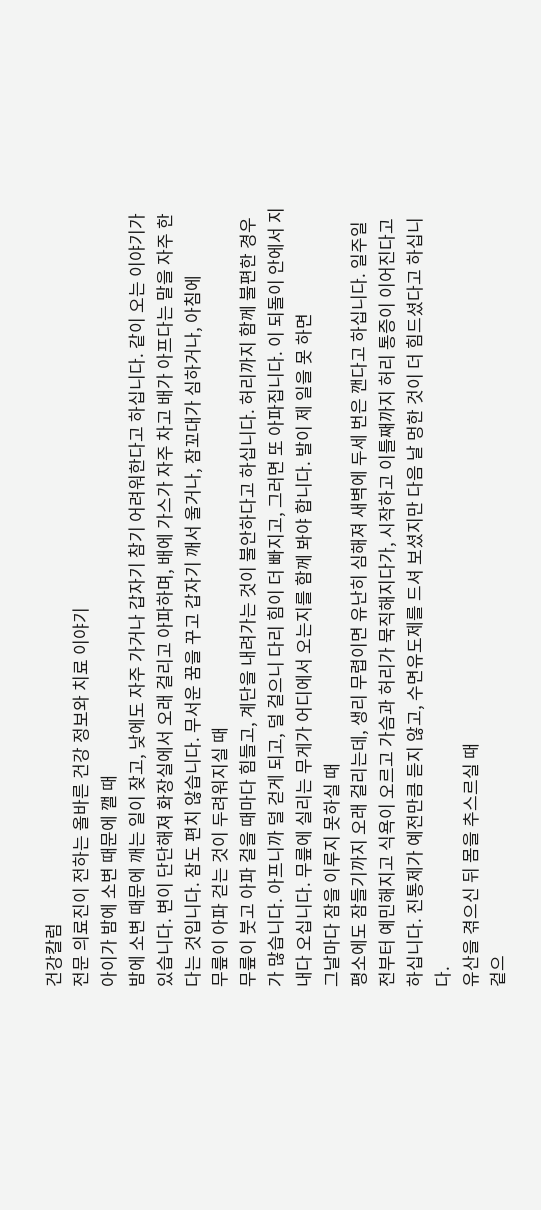건강칼럼
전문 의료진이 전하는 올바른 건강 정보와 치료 이야기
아이가 밤에 소변 때문에 깰 때
밤에 소변 때문에 깨는 일이 잦고, 낮에도 자주 가거나 갑자기 참기 어려워한다고 하십니다. 같이 오는 이야기가 있습니다. 변이 단단해져 화장실에서 오래 걸리고 아파하며, 배에 가스가 자주 차고 배가 아프다는 말을 자주 한다는 것입니다. 잠도 편치 않습니다. 무서운 꿈을 꾸고 갑자기 깨서 울거나, 잠꼬대가 심하거나, 아침에
무릎이 아파 걷는 것이 두려워지실 때
무릎이 붓고 아파 걸을 때마다 힘들고, 계단을 내려가는 것이 불안하다고 하십니다. 허리까지 함께 불편한 경우가 많습니다. 아프니까 덜 걷게 되고, 덜 걸으니 다리 힘이 더 빠지고, 그러면 또 아파집니다. 이 되돌이 안에서 지내다 오십니다. 무릎에 실리는 무게가 어디에서 오는지를 함께 봐야 합니다. 발이 제 일을 못 하면
그날마다 잠을 이루지 못하실 때
평소에도 잠들기까지 오래 걸리는데, 생리 무렵이면 유난히 심해져 새벽에 두세 번은 깬다고 하십니다. 일주일 전부터 예민해지고 식욕이 오르고 가슴과 허리가 묵직해지다가, 시작하고 이틀째까지 허리 통증이 이어진다고 하십니다. 진통제가 예전만큼 듣지 않고, 수면유도제를 드셔 보셨지만 다음 날 멍한 것이 더 힘드셨다고 하십니다.
유산을 겪으신 뒤 몸을 추스르실 때
겉으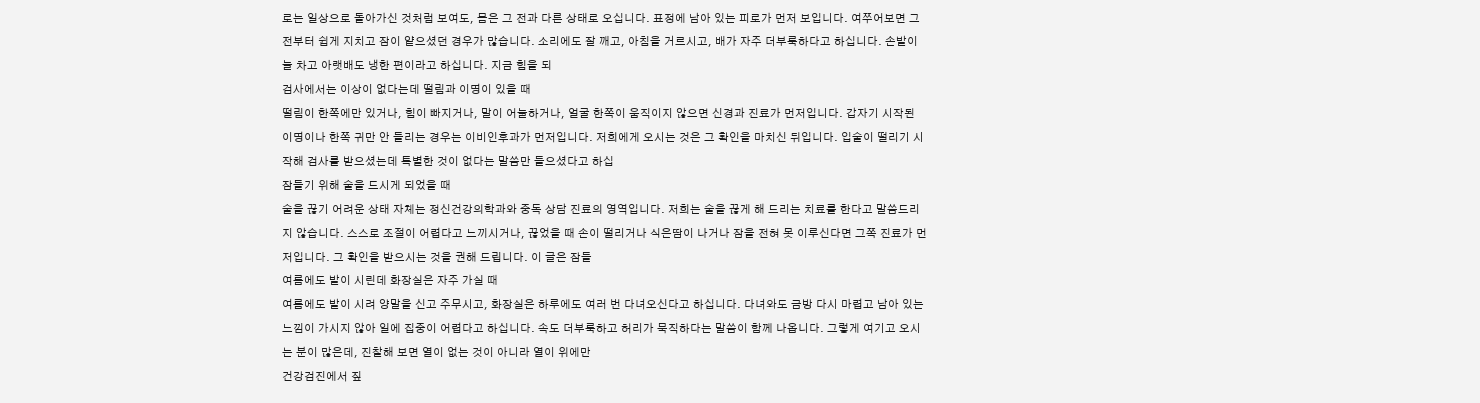로는 일상으로 돌아가신 것처럼 보여도, 몸은 그 전과 다른 상태로 오십니다. 표정에 남아 있는 피로가 먼저 보입니다. 여쭈어보면 그 전부터 쉽게 지치고 잠이 얕으셨던 경우가 많습니다. 소리에도 잘 깨고, 아침을 거르시고, 배가 자주 더부룩하다고 하십니다. 손발이 늘 차고 아랫배도 냉한 편이라고 하십니다. 지금 힘을 되
검사에서는 이상이 없다는데 떨림과 이명이 있을 때
떨림이 한쪽에만 있거나, 힘이 빠지거나, 말이 어눌하거나, 얼굴 한쪽이 움직이지 않으면 신경과 진료가 먼저입니다. 갑자기 시작된 이명이나 한쪽 귀만 안 들리는 경우는 이비인후과가 먼저입니다. 저희에게 오시는 것은 그 확인을 마치신 뒤입니다. 입술이 떨리기 시작해 검사를 받으셨는데 특별한 것이 없다는 말씀만 들으셨다고 하십
잠들기 위해 술을 드시게 되었을 때
술을 끊기 어려운 상태 자체는 정신건강의학과와 중독 상담 진료의 영역입니다. 저희는 술을 끊게 해 드리는 치료를 한다고 말씀드리지 않습니다. 스스로 조절이 어렵다고 느끼시거나, 끊었을 때 손이 떨리거나 식은땀이 나거나 잠을 전혀 못 이루신다면 그쪽 진료가 먼저입니다. 그 확인을 받으시는 것을 권해 드립니다. 이 글은 잠들
여름에도 발이 시린데 화장실은 자주 가실 때
여름에도 발이 시려 양말을 신고 주무시고, 화장실은 하루에도 여러 번 다녀오신다고 하십니다. 다녀와도 금방 다시 마렵고 남아 있는 느낌이 가시지 않아 일에 집중이 어렵다고 하십니다. 속도 더부룩하고 허리가 묵직하다는 말씀이 함께 나옵니다. 그렇게 여기고 오시는 분이 많은데, 진찰해 보면 열이 없는 것이 아니라 열이 위에만
건강검진에서 짚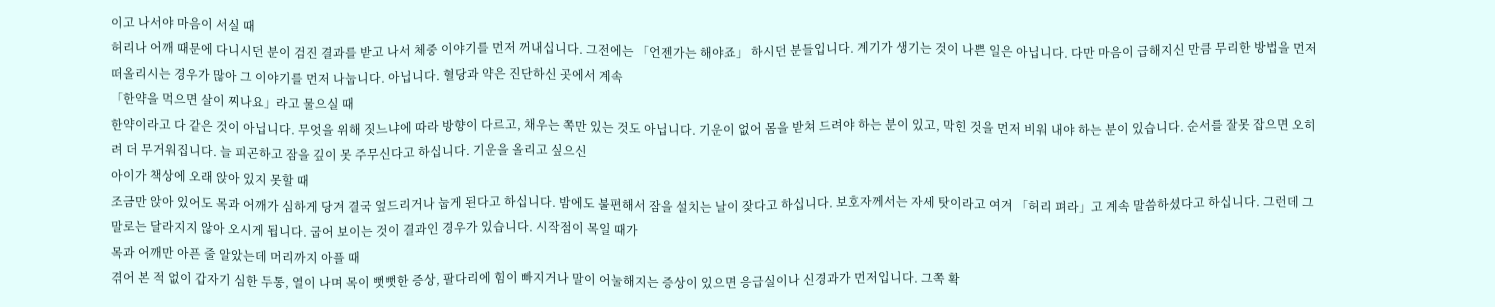이고 나서야 마음이 서실 때
허리나 어깨 때문에 다니시던 분이 검진 결과를 받고 나서 체중 이야기를 먼저 꺼내십니다. 그전에는 「언젠가는 해야죠」 하시던 분들입니다. 계기가 생기는 것이 나쁜 일은 아닙니다. 다만 마음이 급해지신 만큼 무리한 방법을 먼저 떠올리시는 경우가 많아 그 이야기를 먼저 나눕니다. 아닙니다. 혈당과 약은 진단하신 곳에서 계속
「한약을 먹으면 살이 찌나요」라고 물으실 때
한약이라고 다 같은 것이 아닙니다. 무엇을 위해 짓느냐에 따라 방향이 다르고, 채우는 쪽만 있는 것도 아닙니다. 기운이 없어 몸을 받쳐 드려야 하는 분이 있고, 막힌 것을 먼저 비워 내야 하는 분이 있습니다. 순서를 잘못 잡으면 오히려 더 무거워집니다. 늘 피곤하고 잠을 깊이 못 주무신다고 하십니다. 기운을 올리고 싶으신
아이가 책상에 오래 앉아 있지 못할 때
조금만 앉아 있어도 목과 어깨가 심하게 당겨 결국 엎드리거나 눕게 된다고 하십니다. 밤에도 불편해서 잠을 설치는 날이 잦다고 하십니다. 보호자께서는 자세 탓이라고 여겨 「허리 펴라」고 계속 말씀하셨다고 하십니다. 그런데 그 말로는 달라지지 않아 오시게 됩니다. 굽어 보이는 것이 결과인 경우가 있습니다. 시작점이 목일 때가
목과 어깨만 아픈 줄 알았는데 머리까지 아플 때
겪어 본 적 없이 갑자기 심한 두통, 열이 나며 목이 뻣뻣한 증상, 팔다리에 힘이 빠지거나 말이 어눌해지는 증상이 있으면 응급실이나 신경과가 먼저입니다. 그쪽 확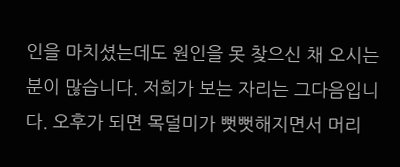인을 마치셨는데도 원인을 못 찾으신 채 오시는 분이 많습니다. 저희가 보는 자리는 그다음입니다. 오후가 되면 목덜미가 뻣뻣해지면서 머리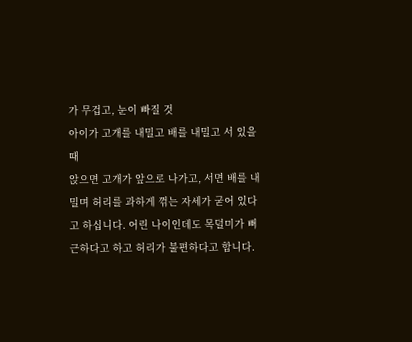가 무겁고, 눈이 빠질 것
아이가 고개를 내밀고 배를 내밀고 서 있을 때
앉으면 고개가 앞으로 나가고, 서면 배를 내밀며 허리를 과하게 꺾는 자세가 굳어 있다고 하십니다. 어린 나이인데도 목덜미가 뻐근하다고 하고 허리가 불편하다고 합니다.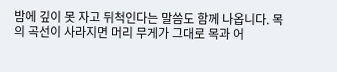밤에 깊이 못 자고 뒤척인다는 말씀도 함께 나옵니다. 목의 곡선이 사라지면 머리 무게가 그대로 목과 어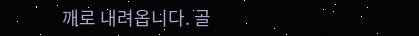깨로 내려옵니다. 골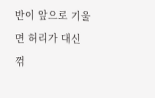반이 앞으로 기울면 허리가 대신 꺾